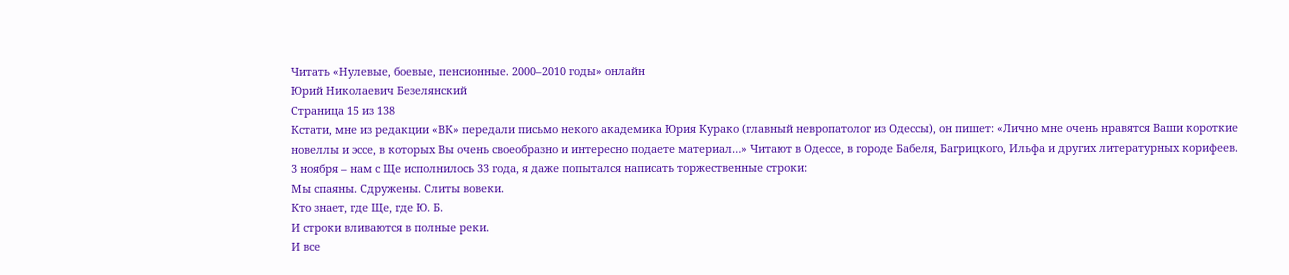Читать «Нулевые, боевые, пенсионные. 2000–2010 годы» онлайн
Юрий Николаевич Безелянский
Страница 15 из 138
Кстати, мне из редакции «ВК» передали письмо некого академика Юрия Курако (главный невропатолог из Одессы), он пишет: «Лично мне очень нравятся Ваши короткие новеллы и эссе, в которых Вы очень своеобразно и интересно подаете материал…» Читают в Одессе, в городе Бабеля, Багрицкого, Ильфа и других литературных корифеев.
3 ноября – нам с Ще исполнилось 33 года, я даже попытался написать торжественные строки:
Мы спаяны. Сдружены. Слиты вовеки.
Кто знает, где Ще, где Ю. Б.
И строки вливаются в полные реки.
И все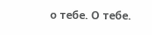о тебе. О тебе.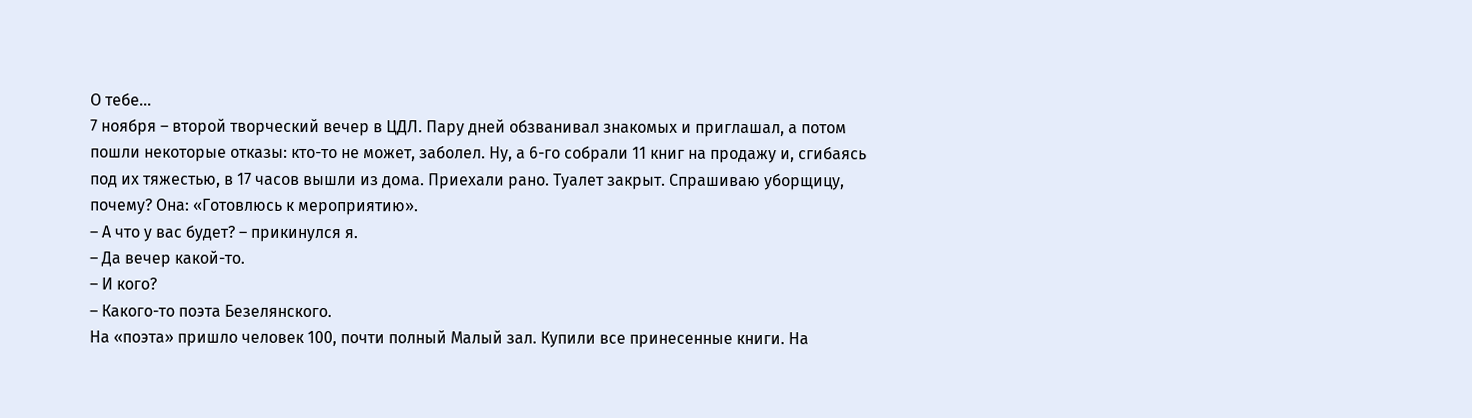О тебе…
7 ноября – второй творческий вечер в ЦДЛ. Пару дней обзванивал знакомых и приглашал, а потом пошли некоторые отказы: кто-то не может, заболел. Ну, а 6-го собрали 11 книг на продажу и, сгибаясь под их тяжестью, в 17 часов вышли из дома. Приехали рано. Туалет закрыт. Спрашиваю уборщицу, почему? Она: «Готовлюсь к мероприятию».
– А что у вас будет? – прикинулся я.
– Да вечер какой-то.
– И кого?
– Какого-то поэта Безелянского.
На «поэта» пришло человек 100, почти полный Малый зал. Купили все принесенные книги. На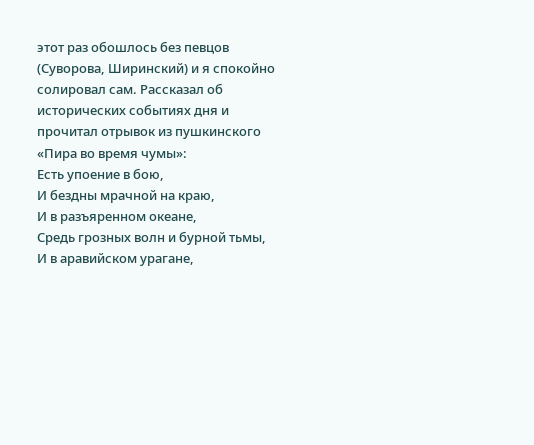этот раз обошлось без певцов (Суворова, Ширинский) и я спокойно солировал сам. Рассказал об исторических событиях дня и прочитал отрывок из пушкинского «Пира во время чумы»:
Есть упоение в бою,
И бездны мрачной на краю,
И в разъяренном океане,
Средь грозных волн и бурной тьмы,
И в аравийском урагане,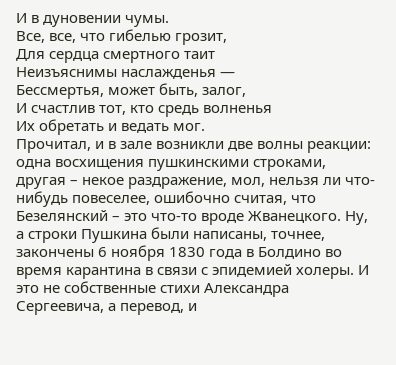И в дуновении чумы.
Все, все, что гибелью грозит,
Для сердца смертного таит
Неизъяснимы наслажденья —
Бессмертья, может быть, залог,
И счастлив тот, кто средь волненья
Их обретать и ведать мог.
Прочитал, и в зале возникли две волны реакции: одна восхищения пушкинскими строками, другая – некое раздражение, мол, нельзя ли что-нибудь повеселее, ошибочно считая, что Безелянский – это что-то вроде Жванецкого. Ну, а строки Пушкина были написаны, точнее, закончены 6 ноября 1830 года в Болдино во время карантина в связи с эпидемией холеры. И это не собственные стихи Александра Сергеевича, а перевод, и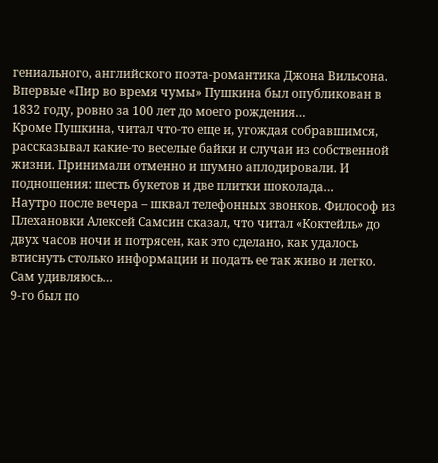гениального, английского поэта-романтика Джона Вильсона. Впервые «Пир во время чумы» Пушкина был опубликован в 1832 году, ровно за 100 лет до моего рождения…
Кроме Пушкина, читал что-то еще и, угождая собравшимся, рассказывал какие-то веселые байки и случаи из собственной жизни. Принимали отменно и шумно аплодировали. И подношения: шесть букетов и две плитки шоколада…
Наутро после вечера – шквал телефонных звонков. Философ из Плехановки Алексей Самсин сказал, что читал «Коктейль» до двух часов ночи и потрясен, как это сделано, как удалось втиснуть столько информации и подать ее так живо и легко. Сам удивляюсь…
9-го был по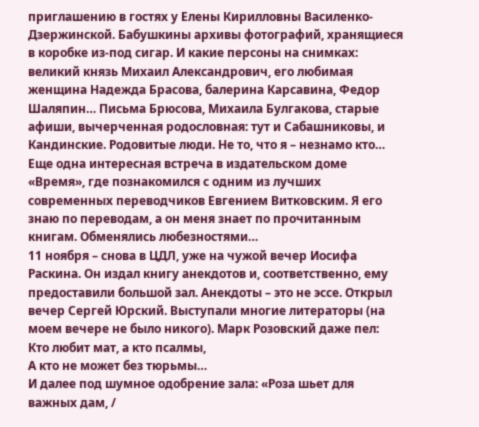приглашению в гостях у Елены Кирилловны Василенко-Дзержинской. Бабушкины архивы фотографий, хранящиеся в коробке из-под сигар. И какие персоны на снимках: великий князь Михаил Александрович, его любимая женщина Надежда Брасова, балерина Карсавина, Федор Шаляпин… Письма Брюсова, Михаила Булгакова, старые афиши, вычерченная родословная: тут и Сабашниковы, и Кандинские. Родовитые люди. Не то, что я – незнамо кто…
Еще одна интересная встреча в издательском доме «Время», где познакомился с одним из лучших современных переводчиков Евгением Витковским. Я его знаю по переводам, а он меня знает по прочитанным книгам. Обменялись любезностями…
11 ноября – снова в ЦДЛ, уже на чужой вечер Иосифа Раскина. Он издал книгу анекдотов и, соответственно, ему предоставили большой зал. Анекдоты – это не эссе. Открыл вечер Сергей Юрский. Выступали многие литераторы (на моем вечере не было никого). Марк Розовский даже пел:
Кто любит мат, а кто псалмы,
А кто не может без тюрьмы…
И далее под шумное одобрение зала: «Роза шьет для важных дам, /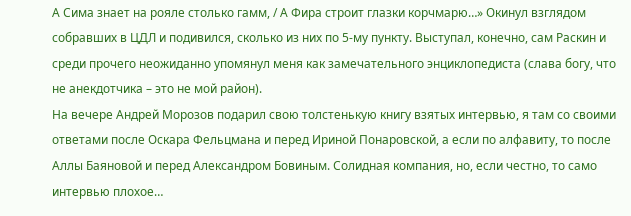А Сима знает на рояле столько гамм, / А Фира строит глазки корчмарю…» Окинул взглядом собравших в ЦДЛ и подивился, сколько из них по 5-му пункту. Выступал, конечно, сам Раскин и среди прочего неожиданно упомянул меня как замечательного энциклопедиста (слава богу, что не анекдотчика – это не мой район).
На вечере Андрей Морозов подарил свою толстенькую книгу взятых интервью, я там со своими ответами после Оскара Фельцмана и перед Ириной Понаровской, а если по алфавиту, то после Аллы Баяновой и перед Александром Бовиным. Солидная компания, но, если честно, то само интервью плохое…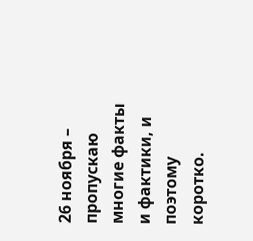26 ноября – пропускаю многие факты и фактики, и поэтому коротко.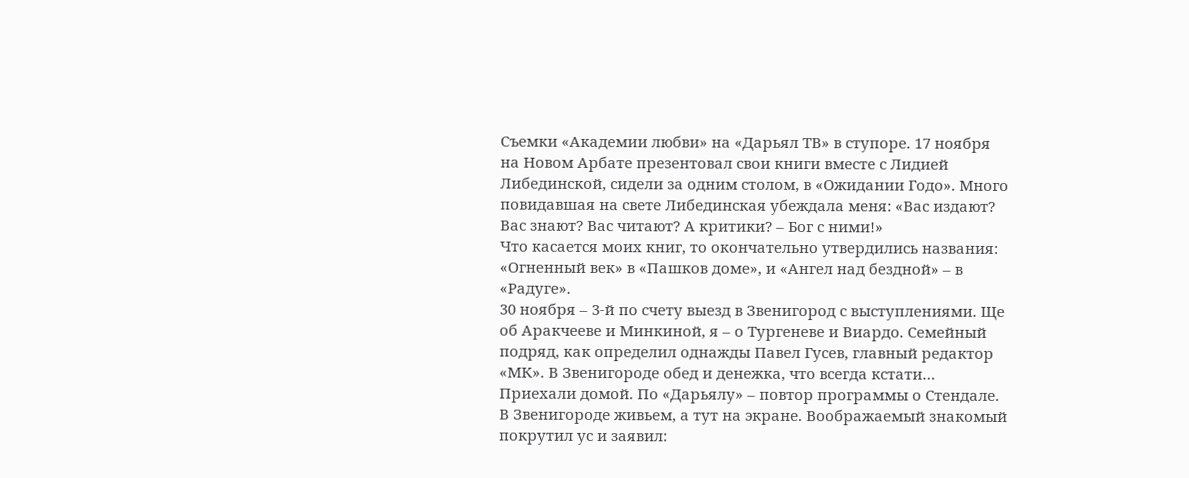Съемки «Академии любви» на «Дарьял ТВ» в ступоре. 17 ноября на Новом Арбате презентовал свои книги вместе с Лидией Либединской, сидели за одним столом, в «Ожидании Годо». Много повидавшая на свете Либединская убеждала меня: «Вас издают? Вас знают? Вас читают? А критики? – Бог с ними!»
Что касается моих книг, то окончательно утвердились названия: «Огненный век» в «Пашков доме», и «Ангел над бездной» – в «Радуге».
30 ноября – 3-й по счету выезд в Звенигород с выступлениями. Ще об Аракчееве и Минкиной, я – о Тургеневе и Виардо. Семейный подряд, как определил однажды Павел Гусев, главный редактор «МК». В Звенигороде обед и денежка, что всегда кстати… Приехали домой. По «Дарьялу» – повтор программы о Стендале. В Звенигороде живьем, а тут на экране. Воображаемый знакомый покрутил ус и заявил: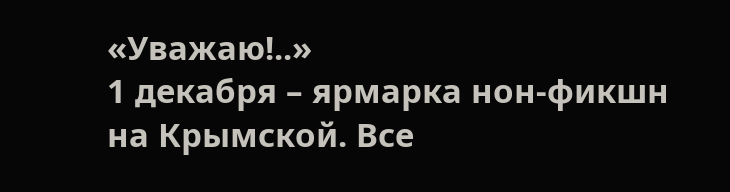«Уважаю!..»
1 декабря – ярмарка нон-фикшн на Крымской. Все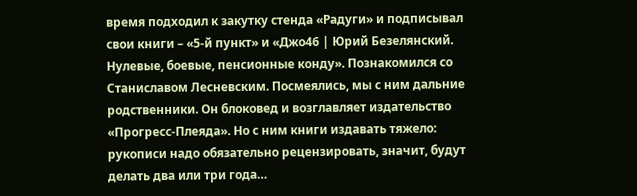время подходил к закутку стенда «Радуги» и подписывал свои книги – «5-й пункт» и «Джо46 | Юрий Безелянский. Нулевые, боевые, пенсионные конду». Познакомился со Станиславом Лесневским. Посмеялись, мы с ним дальние родственники. Он блоковед и возглавляет издательство «Прогресс-Плеяда». Но с ним книги издавать тяжело: рукописи надо обязательно рецензировать, значит, будут делать два или три года…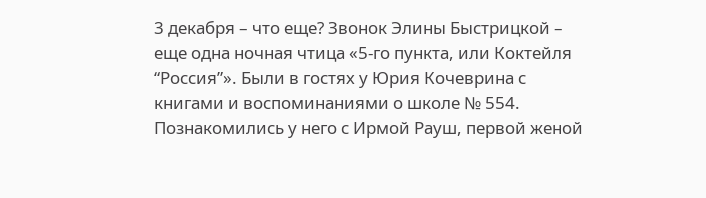3 декабря – что еще? Звонок Элины Быстрицкой – еще одна ночная чтица «5-го пункта, или Коктейля “Россия”». Были в гостях у Юрия Кочеврина с книгами и воспоминаниями о школе № 554. Познакомились у него с Ирмой Рауш, первой женой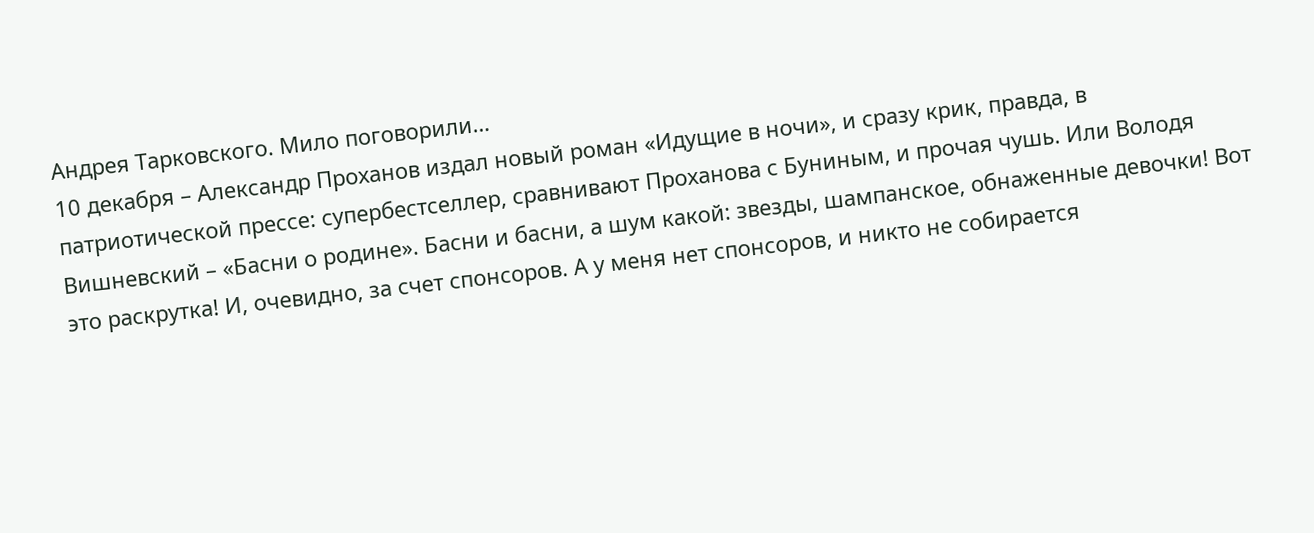Андрея Тарковского. Мило поговорили…
10 декабря – Александр Проханов издал новый роман «Идущие в ночи», и сразу крик, правда, в патриотической прессе: супербестселлер, сравнивают Проханова с Буниным, и прочая чушь. Или Володя Вишневский – «Басни о родине». Басни и басни, а шум какой: звезды, шампанское, обнаженные девочки! Вот это раскрутка! И, очевидно, за счет спонсоров. А у меня нет спонсоров, и никто не собирается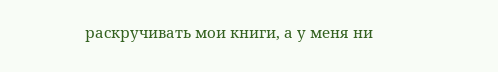раскручивать мои книги, а у меня ни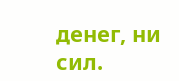денег, ни сил.